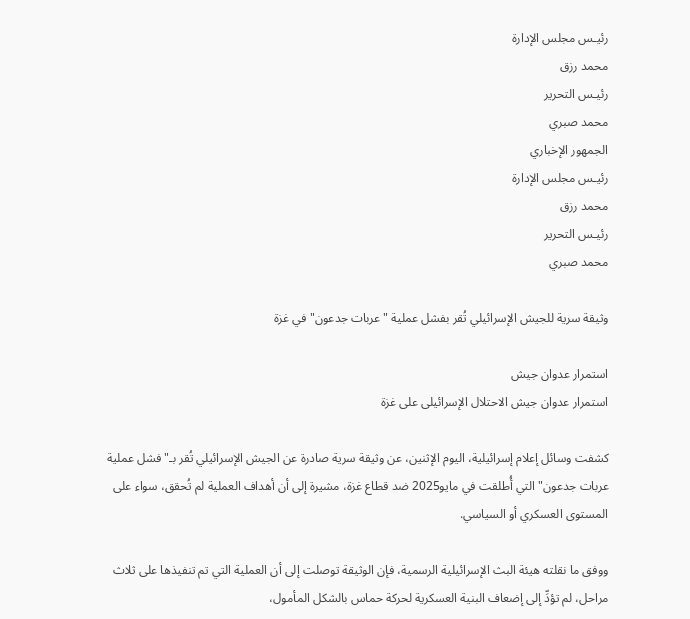رئيـس مجلس الإدارة
محمد رزق
رئيـس التحرير
محمد صبري
الجمهور الإخباري
رئيـس مجلس الإدارة
محمد رزق
رئيـس التحرير
محمد صبري

وثيقة سرية للجيش الإسرائيلي تُقر بفشل عملية "عربات جدعون" في غزة

استمرار عدوان جيش
استمرار عدوان جيش الاحتلال الإسرائيلى على غزة

كشفت وسائل إعلام إسرائيلية، اليوم الإثنين، عن وثيقة سرية صادرة عن الجيش الإسرائيلي تُقر بـ"فشل عملية عربات جدعون" التي أُطلقت في مايو2025 ضد قطاع غزة، مشيرة إلى أن أهداف العملية لم تُحقق، سواء على المستوى العسكري أو السياسي.

ووفق ما نقلته هيئة البث الإسرائيلية الرسمية، فإن الوثيقة توصلت إلى أن العملية التي تم تنفيذها على ثلاث مراحل، لم تؤدِّ إلى إضعاف البنية العسكرية لحركة حماس بالشكل المأمول،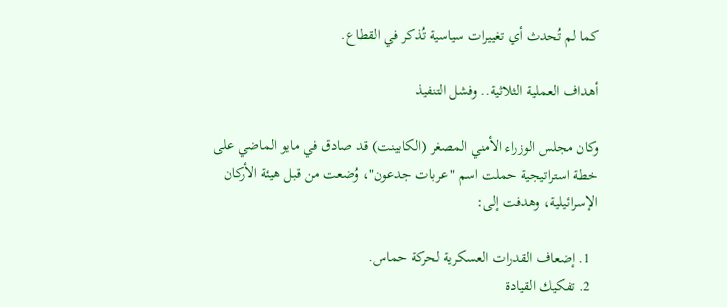كما لم تُحدث أي تغييرات سياسية تُذكر في القطاع.

أهداف العملية الثلاثية.. وفشل التنفيذ

وكان مجلس الوزراء الأمني المصغر (الكابينت) قد صادق في مايو الماضي على خطة استراتيجية حملت اسم "عربات جدعون"، وُضعت من قبل هيئة الأركان الإسرائيلية، وهدفت إلى:

  1. إضعاف القدرات العسكرية لحركة حماس.
  2. تفكيك القيادة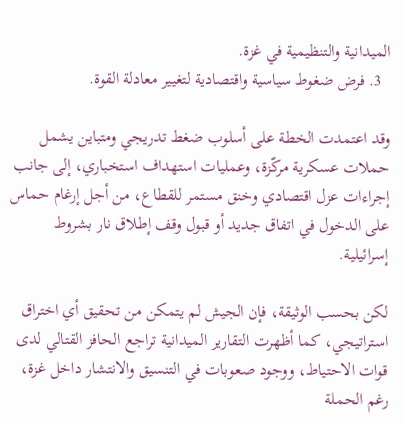الميدانية والتنظيمية في غزة.
  3. فرض ضغوط سياسية واقتصادية لتغيير معادلة القوة.

وقد اعتمدت الخطة على أسلوب ضغط تدريجي ومتباين يشمل حملات عسكرية مركّزة، وعمليات استهداف استخباري، إلى جانب إجراءات عزل اقتصادي وخنق مستمر للقطاع، من أجل إرغام حماس على الدخول في اتفاق جديد أو قبول وقف إطلاق نار بشروط إسرائيلية.

لكن بحسب الوثيقة، فإن الجيش لم يتمكن من تحقيق أي اختراق استراتيجي، كما أظهرت التقارير الميدانية تراجع الحافز القتالي لدى قوات الاحتياط، ووجود صعوبات في التنسيق والانتشار داخل غزة، رغم الحملة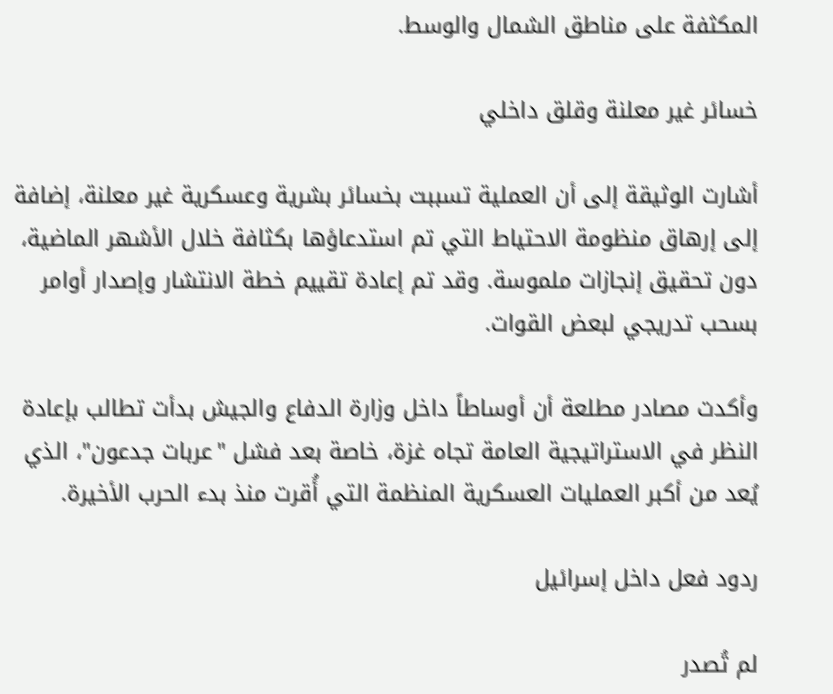المكثفة على مناطق الشمال والوسط.

خسائر غير معلنة وقلق داخلي

أشارت الوثيقة إلى أن العملية تسببت بخسائر بشرية وعسكرية غير معلنة، إضافة إلى إرهاق منظومة الاحتياط التي تم استدعاؤها بكثافة خلال الأشهر الماضية، دون تحقيق إنجازات ملموسة. وقد تم إعادة تقييم خطة الانتشار وإصدار أوامر بسحب تدريجي لبعض القوات.

وأكدت مصادر مطلعة أن أوساطاً داخل وزارة الدفاع والجيش بدأت تطالب بإعادة النظر في الاستراتيجية العامة تجاه غزة، خاصة بعد فشل "عربات جدعون"، الذي يُعد من أكبر العمليات العسكرية المنظمة التي أُقرت منذ بدء الحرب الأخيرة.

ردود فعل داخل إسرائيل

لم تُصدر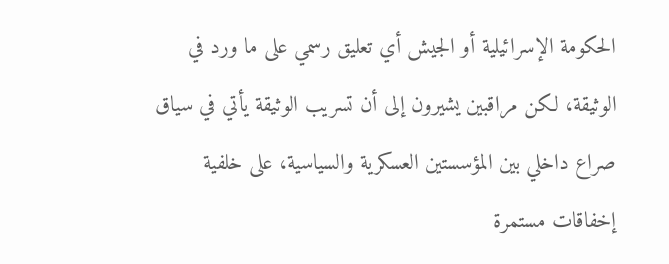الحكومة الإسرائيلية أو الجيش أي تعليق رسمي على ما ورد في الوثيقة، لكن مراقبين يشيرون إلى أن تسريب الوثيقة يأتي في سياق صراع داخلي بين المؤسستين العسكرية والسياسية، على خلفية إخفاقات مستمرة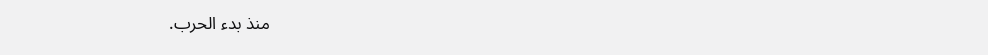منذ بدء الحرب.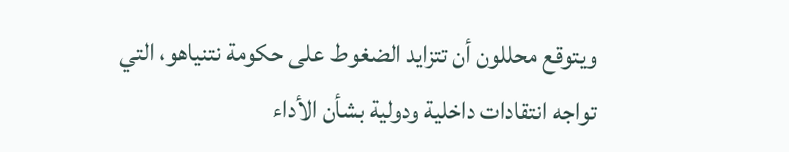ويتوقع محللون أن تتزايد الضغوط على حكومة نتنياهو، التي تواجه انتقادات داخلية ودولية بشأن الأداء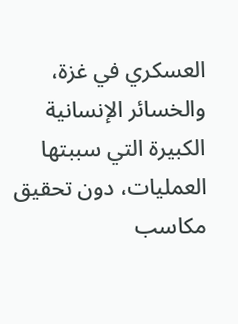العسكري في غزة، والخسائر الإنسانية الكبيرة التي سببتها العمليات، دون تحقيق مكاسب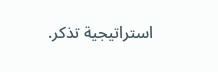استراتيجية تذكر.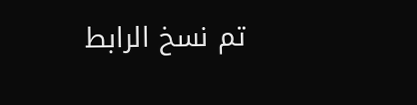تم نسخ الرابط